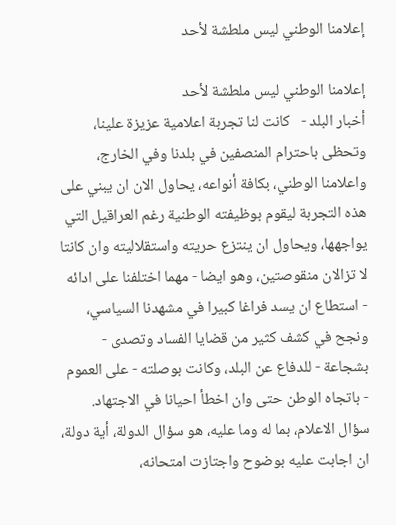إعلامنا الوطني ليس ملطشة لأحد

إعلامنا الوطني ليس ملطشة لأحد
أخبار البلد -   كانت لنا تجربة اعلامية عزيزة علينا، وتحظى باحترام المنصفين في بلدنا وفي الخارج، واعلامنا الوطني، بكافة أنواعه، يحاول الان ان يبني على هذه التجربة ليقوم بوظيفته الوطنية رغم العراقيل التي يواجهها، ويحاول ان ينتزع حريته واستقلاليته وان كانتا لا تزالان منقوصتين، وهو ايضا - مهما اختلفنا على ادائه - استطاع ان يسد فراغا كبيرا في مشهدنا السياسي، ونجح في كشف كثير من قضايا الفساد وتصدى - بشجاعة - للدفاع عن البلد، وكانت بوصلته - على العموم - باتجاه الوطن حتى وان اخطأ احيانا في الاجتهاد. سؤال الاعلام، بما له وما عليه، هو سؤال الدولة، أية دولة، ان اجابت عليه بوضوح واجتازت امتحانه،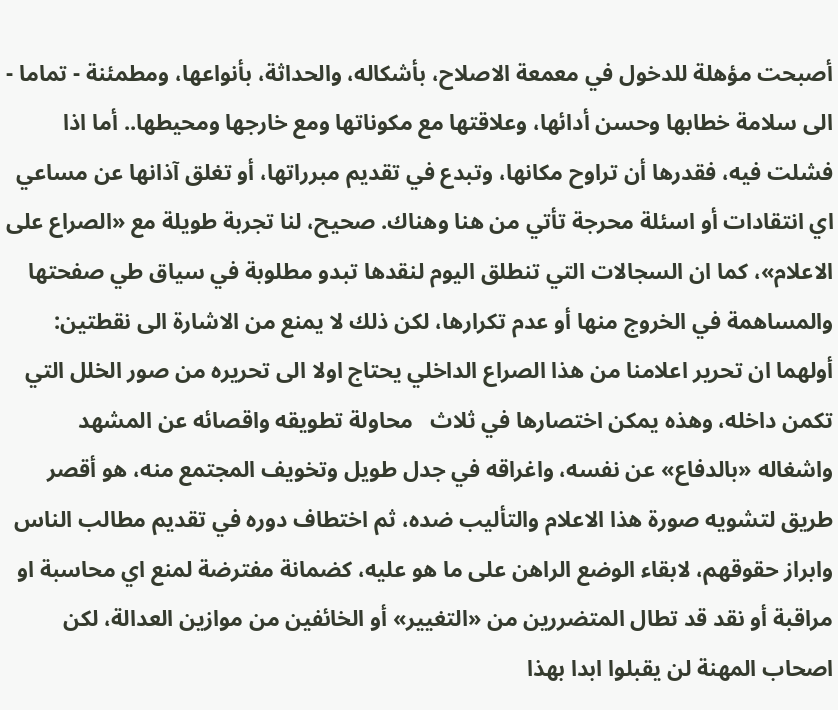أصبحت مؤهلة للدخول في معمعة الاصلاح، بأشكاله، والحداثة، بأنواعها، ومطمئنة - تماما - الى سلامة خطابها وحسن أدائها، وعلاقتها مع مكوناتها ومع خارجها ومحيطها.. أما اذا فشلت فيه، فقدرها أن تراوح مكانها، وتبدع في تقديم مبرراتها، أو تغلق آذانها عن مساعي اي انتقادات أو اسئلة محرجة تأتي من هنا وهناك. صحيح، لنا تجربة طويلة مع «الصراع على الاعلام»، كما ان السجالات التي تنطلق اليوم لنقدها تبدو مطلوبة في سياق طي صفحتها والمساهمة في الخروج منها أو عدم تكرارها، لكن ذلك لا يمنع من الاشارة الى نقطتين: أولهما ان تحرير اعلامنا من هذا الصراع الداخلي يحتاج اولا الى تحريره من صور الخلل التي تكمن داخله، وهذه يمكن اختصارها في ثلاث   محاولة تطويقه واقصائه عن المشهد واشغاله «بالدفاع» عن نفسه، واغراقه في جدل طويل وتخويف المجتمع منه، هو أقصر طريق لتشويه صورة هذا الاعلام والتأليب ضده، ثم اختطاف دوره في تقديم مطالب الناس وابراز حقوقهم، لابقاء الوضع الراهن على ما هو عليه، كضمانة مفترضة لمنع اي محاسبة او مراقبة أو نقد قد تطال المتضررين من «التغيير» أو الخائفين من موازين العدالة، لكن اصحاب المهنة لن يقبلوا ابدا بهذا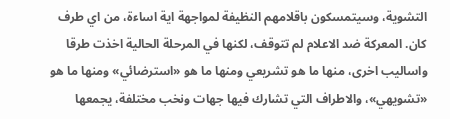التشوية، وسيتمسكون باقلامهم النظيفة لمواجهة اية اساءة، من اي طرف كان. المعركة ضد الاعلام لم تتوقف، لكنها في المرحلة الحالية اخذت طرقا واساليب اخرى، منها ما هو تشريعي ومنها ما هو «استرضائي» ومنها ما هو «تشويهي»، والاطراف التي تشارك فيها جهات ونخب مختلفة، يجمعها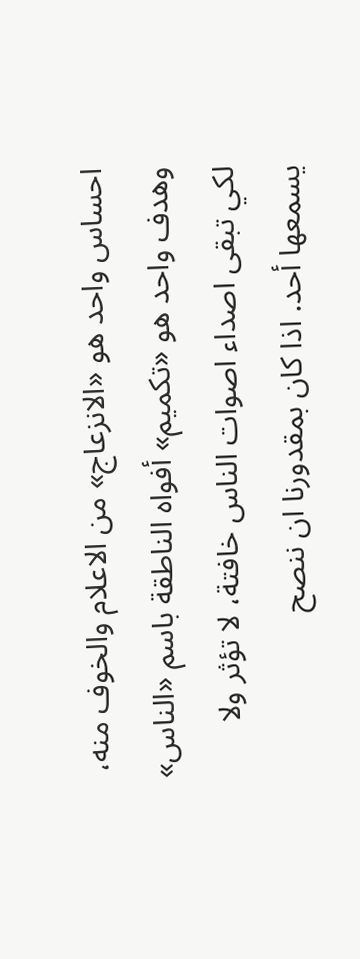احساس واحد هو «الانزعاج» من الاعلام والخوف منه، وهدف واحد هو «تكميم» أفواه الناطقة باسم «الناس» لكي تبقى اصداء اصوات الناس خافتة، لا تؤثر ولا يسمعها أحد. اذا كان بمقدورنا ان ننصح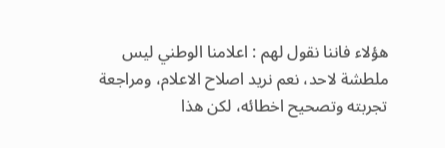هؤلاء فاننا نقول لهم : اعلامنا الوطني ليس ملطشة لاحد، نعم نريد اصلاح الاعلام، ومراجعة تجربته وتصحيح اخطائه، لكن هذا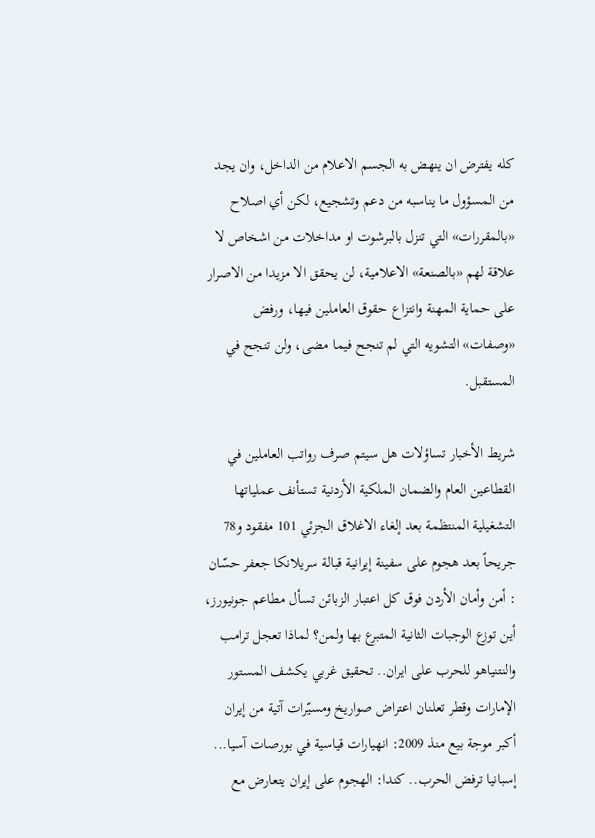كله يفترض ان ينهض به الجسم الاعلام من الداخل، وان يجد من المسؤول ما يناسبه من دعم وتشجيع، لكن أي اصلاح «بالمقررات» التي تنزل بالبرشوت او مداخلات من اشخاص لا علاقة لهم «بالصنعة» الاعلامية، لن يحقق الا مزيدا من الاصرار على حماية المهنة وانتزاع حقوق العاملين فيها، ورفض «وصفات» التشويه التي لم تنجح فيما مضى، ولن تنجح في المستقبل.

شريط الأخبار تساؤلات هل سيتم صرف رواتب العاملين في القطاعين العام والضمان الملكية الأردنية تستأنف عملياتها التشغيلية المنتظمة بعد إلغاء الاغلاق الجزئي 101 مفقود و78 جريحاً بعد هجوم على سفينة إيرانية قبالة سريلانكا جعفر حسّان : أمن وأمان الأردن فوق كل اعتبار الزبائن تسأل مطاعم جونيورز، أين توزع الوجبات الثانية المتبرع بها ولمن؟ لماذا تعجل ترامب والنتنياهو للحرب على ايران.. تحقيق غربي يكشف المستور الإمارات وقطر تعلنان اعتراض صواريخ ومسيّرات آتية من إيران أكبر موجة بيع منذ 2009: انهيارات قياسية في بورصات آسيا... إسبانيا ترفض الحرب.. كندا: الهجوم على إيران يتعارض مع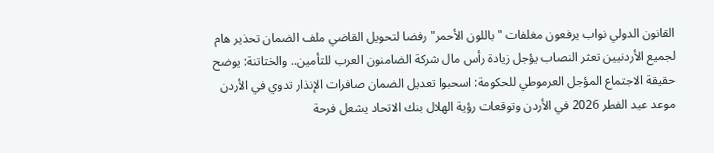القانون الدولي نواب يرفعون مغلفات "باللون الأحمر" رفضا لتحويل القاضي ملف الضمان تحذير هام لجميع الأردنيين تعثر النصاب يؤجل زيادة رأس مال شركة الضامنون العرب للتأمين.. والختاتنة: يوضح حقيقة الاجتماع المؤجل العرموطي للحكومة: اسحبوا تعديل الضمان صافرات الإنذار تدوي في الأردن موعد عيد الفطر 2026 في الأردن وتوقعات رؤية الهلال بنك الاتحاد يشعل فرحة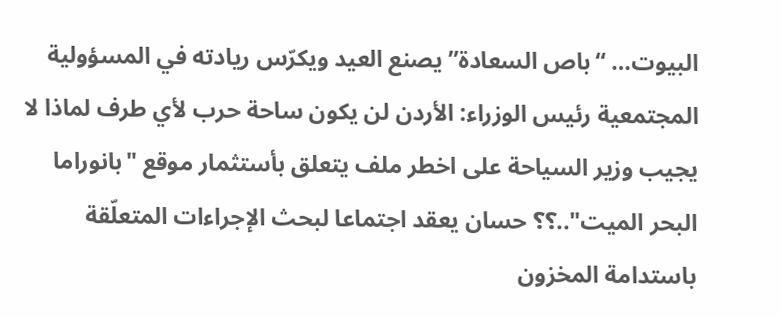البيوت… “باص السعادة” يصنع العيد ويكرّس ريادته في المسؤولية المجتمعية رئيس الوزراء: الأردن لن يكون ساحة حرب لأي طرف لماذا لا يجيب وزير السياحة على اخطر ملف يتعلق بأستثمار موقع "بانوراما البحر الميت"..؟؟ حسان يعقد اجتماعا لبحث الإجراءات المتعلّقة باستدامة المخزون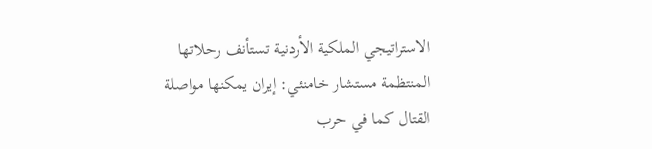الاستراتيجي الملكية الأردنية تستأنف رحلاتها المنتظمة مستشار خامنئي: إيران يمكنها مواصلة القتال كما في حرب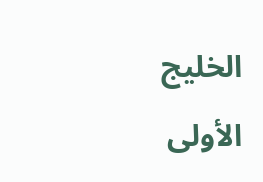الخليج الأولى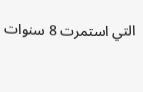التي استمرت 8 سنوات